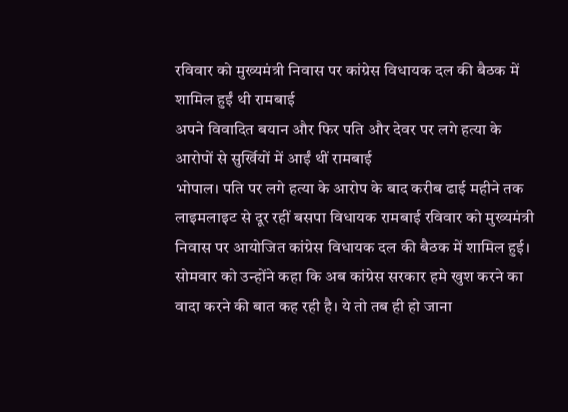रविवार को मुख्यमंत्री निवास पर कांग्रेस विधायक दल की बैठक में शामिल हुईं थी रामबाई
अपने विवादित बयान और फिर पति और देवर पर लगे हत्या के आरोपों से सुर्खियों में आईं थीं रामबाई
भोपाल। पति पर लगे हत्या के आरोप के बाद करीब ढाई महीने तक लाइमलाइट से दूर रहीं बसपा विधायक रामबाई रविवार को मुख्यमंत्री निवास पर आयोजित कांग्रेस विधायक दल की बैठक में शामिल हुई। सोमवार को उन्होंने कहा कि अब कांग्रेस सरकार हमे खुश करने का वादा करने की बात कह रही है। ये तो तब ही हो जाना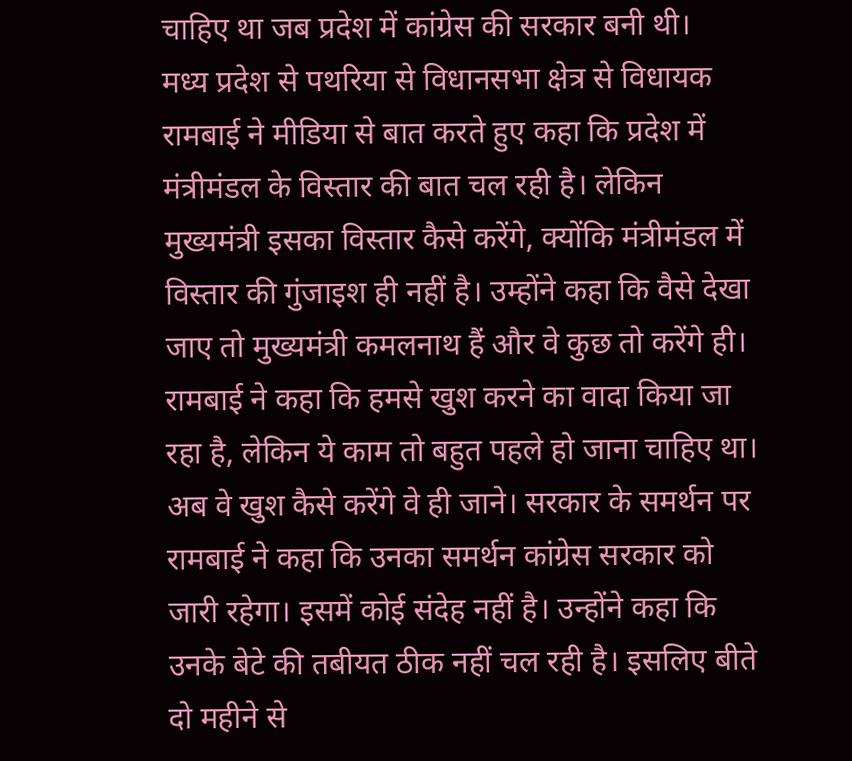चाहिए था जब प्रदेश में कांग्रेस की सरकार बनी थी।
मध्य प्रदेश से पथरिया से विधानसभा क्षेत्र से विधायक रामबाई ने मीडिया से बात करते हुए कहा कि प्रदेश में मंत्रीमंडल के विस्तार की बात चल रही है। लेकिन मुख्यमंत्री इसका विस्तार कैसे करेंगे, क्योंकि मंत्रीमंडल में विस्तार की गुंजाइश ही नहीं है। उम्होंने कहा कि वैसे देखा जाए तो मुख्यमंत्री कमलनाथ हैं और वे कुछ तो करेंगे ही।
रामबाई ने कहा कि हमसे खुश करने का वादा किया जा रहा है, लेकिन ये काम तो बहुत पहले हो जाना चाहिए था। अब वे खुश कैसे करेंगे वे ही जाने। सरकार के समर्थन पर रामबाई ने कहा कि उनका समर्थन कांग्रेस सरकार को जारी रहेगा। इसमें कोई संदेह नहीं है। उन्होंने कहा कि उनके बेटे की तबीयत ठीक नहीं चल रही है। इसलिए बीते दो महीने से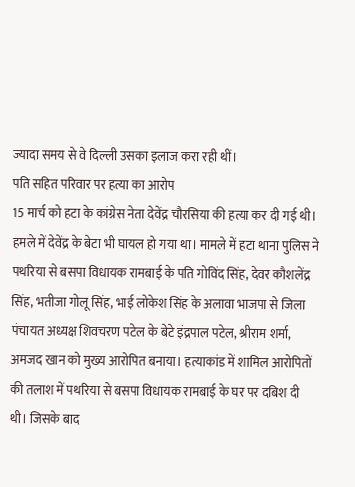ज्यादा समय से वे दिल्ली उसका इलाज करा रही थीं।
पति सहित परिवार पर हत्या का आरोप
15 मार्च को हटा के कांग्रेस नेता देवेंद्र चौरसिया की हत्या कर दी गई थी। हमले में देवेंद्र के बेटा भी घायल हो गया था। मामले में हटा थाना पुलिस ने पथरिया से बसपा विधायक रामबाई के पति गोविंद सिंह, देवर कौशलेंद्र सिंह, भतीजा गोलू सिंह, भाई लोकेश सिंह के अलावा भाजपा से जिला पंचायत अध्यक्ष शिवचरण पटेल के बेटे इंद्रपाल पटेल, श्रीराम शर्मा, अमजद खान को मुख्य आरोपित बनाया। हत्याकांड में शामिल आरोपितों की तलाश में पथरिया से बसपा विधायक रामबाई के घर पर दबिश दी थी। जिसके बाद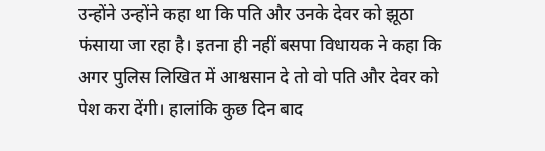उन्होंने उन्होंने कहा था कि पति और उनके देवर को झूठा फंसाया जा रहा है। इतना ही नहीं बसपा विधायक ने कहा कि अगर पुलिस लिखित में आश्वसान दे तो वो पति और देवर को पेश करा देंगी। हालांकि कुछ दिन बाद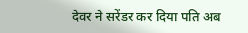देवर ने सरेंडर कर दिया पति अब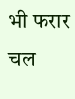भी फरार चल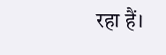रहा हैं।